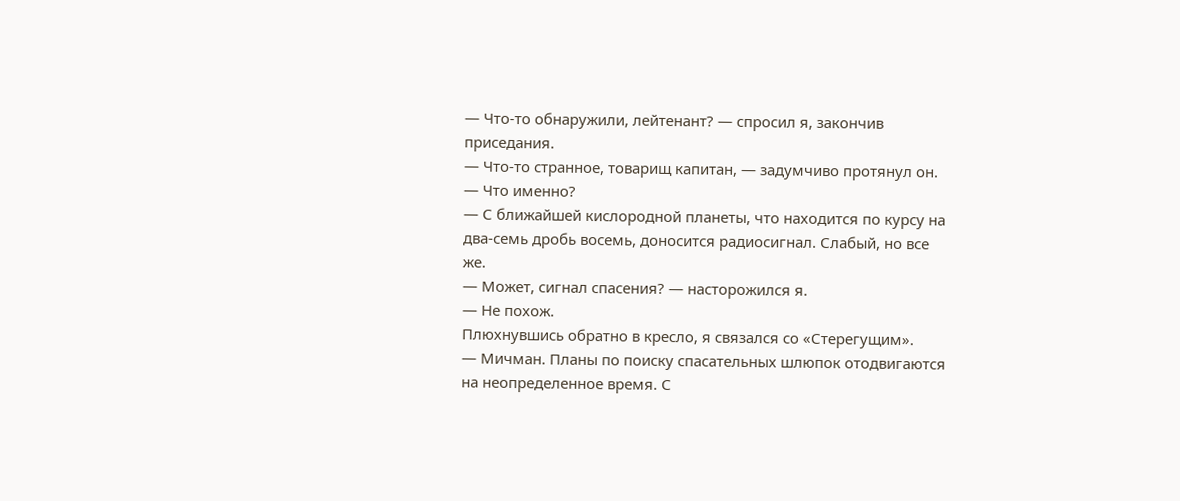— Что-то обнаружили, лейтенант? — спросил я, закончив приседания.
— Что-то странное, товарищ капитан, — задумчиво протянул он.
— Что именно?
— С ближайшей кислородной планеты, что находится по курсу на два-семь дробь восемь, доносится радиосигнал. Слабый, но все же.
— Может, сигнал спасения? — насторожился я.
— Не похож.
Плюхнувшись обратно в кресло, я связался со «Стерегущим».
— Мичман. Планы по поиску спасательных шлюпок отодвигаются на неопределенное время. С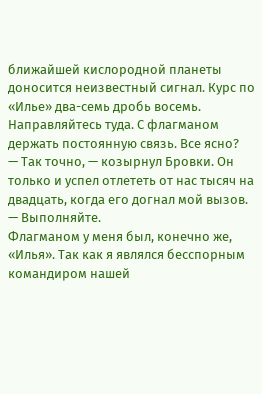ближайшей кислородной планеты доносится неизвестный сигнал. Курс по «Илье» два-семь дробь восемь. Направляйтесь туда. С флагманом держать постоянную связь. Все ясно?
— Так точно, — козырнул Бровки. Он только и успел отлететь от нас тысяч на двадцать, когда его догнал мой вызов.
— Выполняйте.
Флагманом у меня был, конечно же, «Илья». Так как я являлся бесспорным командиром нашей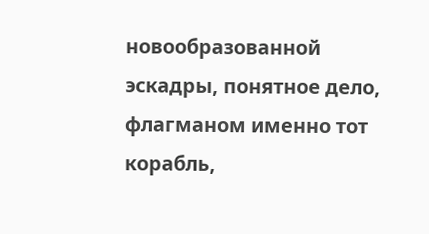новообразованной эскадры, понятное дело, флагманом именно тот корабль,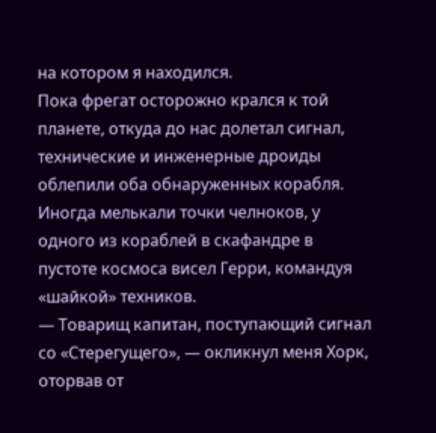на котором я находился.
Пока фрегат осторожно крался к той планете, откуда до нас долетал сигнал, технические и инженерные дроиды облепили оба обнаруженных корабля. Иногда мелькали точки челноков, у одного из кораблей в скафандре в пустоте космоса висел Герри, командуя «шайкой» техников.
— Товарищ капитан, поступающий сигнал со «Стерегущего», — окликнул меня Хорк, оторвав от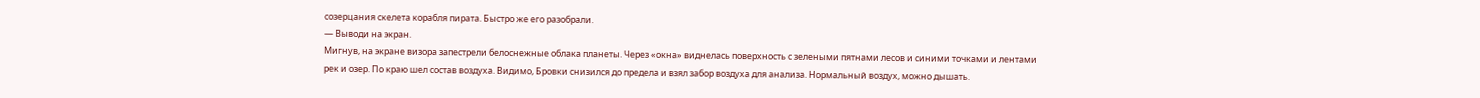созерцания скелета корабля пирата. Быстро же его разобрали.
— Выводи на экран.
Мигнув, на экране визора запестрели белоснежные облака планеты. Через «окна» виднелась поверхность с зелеными пятнами лесов и синими точками и лентами рек и озер. По краю шел состав воздуха. Видимо, Бровки снизился до предела и взял забор воздуха для анализа. Нормальный воздух, можно дышать.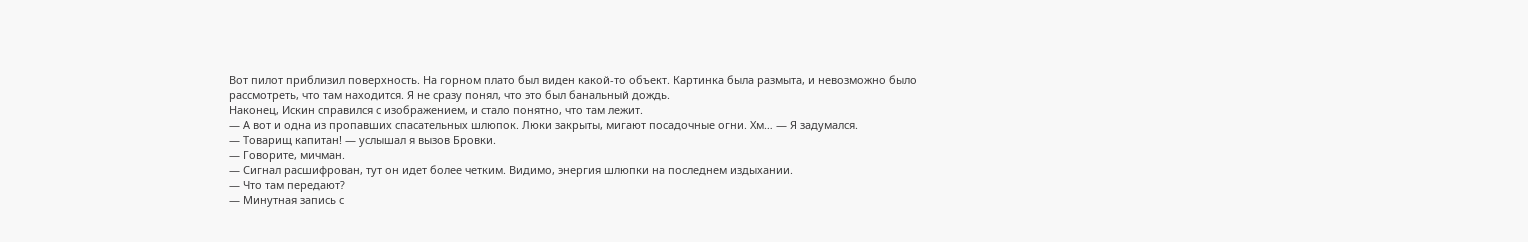Вот пилот приблизил поверхность. На горном плато был виден какой-то объект. Картинка была размыта, и невозможно было рассмотреть, что там находится. Я не сразу понял, что это был банальный дождь.
Наконец, Искин справился с изображением, и стало понятно, что там лежит.
— А вот и одна из пропавших спасательных шлюпок. Люки закрыты, мигают посадочные огни. Хм… — Я задумался.
— Товарищ капитан! — услышал я вызов Бровки.
— Говорите, мичман.
— Сигнал расшифрован, тут он идет более четким. Видимо, энергия шлюпки на последнем издыхании.
— Что там передают?
— Минутная запись с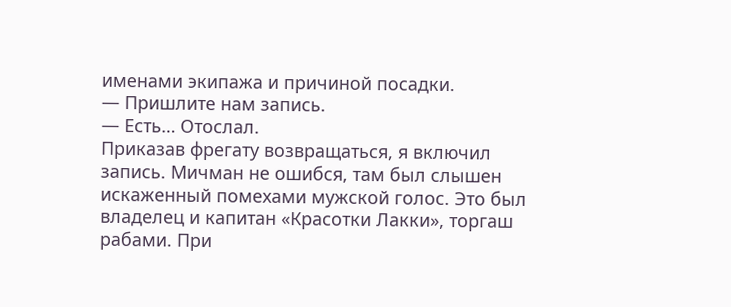именами экипажа и причиной посадки.
— Пришлите нам запись.
— Есть… Отослал.
Приказав фрегату возвращаться, я включил запись. Мичман не ошибся, там был слышен искаженный помехами мужской голос. Это был владелец и капитан «Красотки Лакки», торгаш рабами. При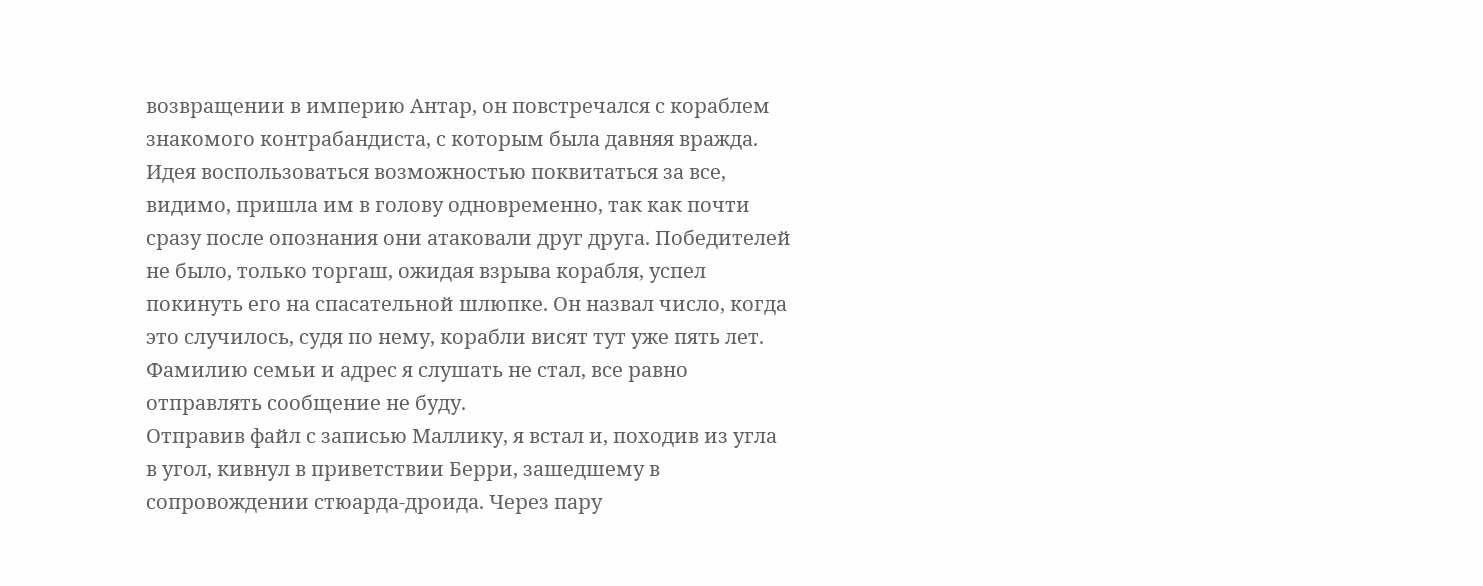возвращении в империю Антар, он повстречался с кораблем знакомого контрабандиста, с которым была давняя вражда. Идея воспользоваться возможностью поквитаться за все, видимо, пришла им в голову одновременно, так как почти сразу после опознания они атаковали друг друга. Победителей не было, только торгаш, ожидая взрыва корабля, успел покинуть его на спасательной шлюпке. Он назвал число, когда это случилось, судя по нему, корабли висят тут уже пять лет. Фамилию семьи и адрес я слушать не стал, все равно отправлять сообщение не буду.
Отправив файл с записью Маллику, я встал и, походив из угла в угол, кивнул в приветствии Берри, зашедшему в сопровождении стюарда-дроида. Через пару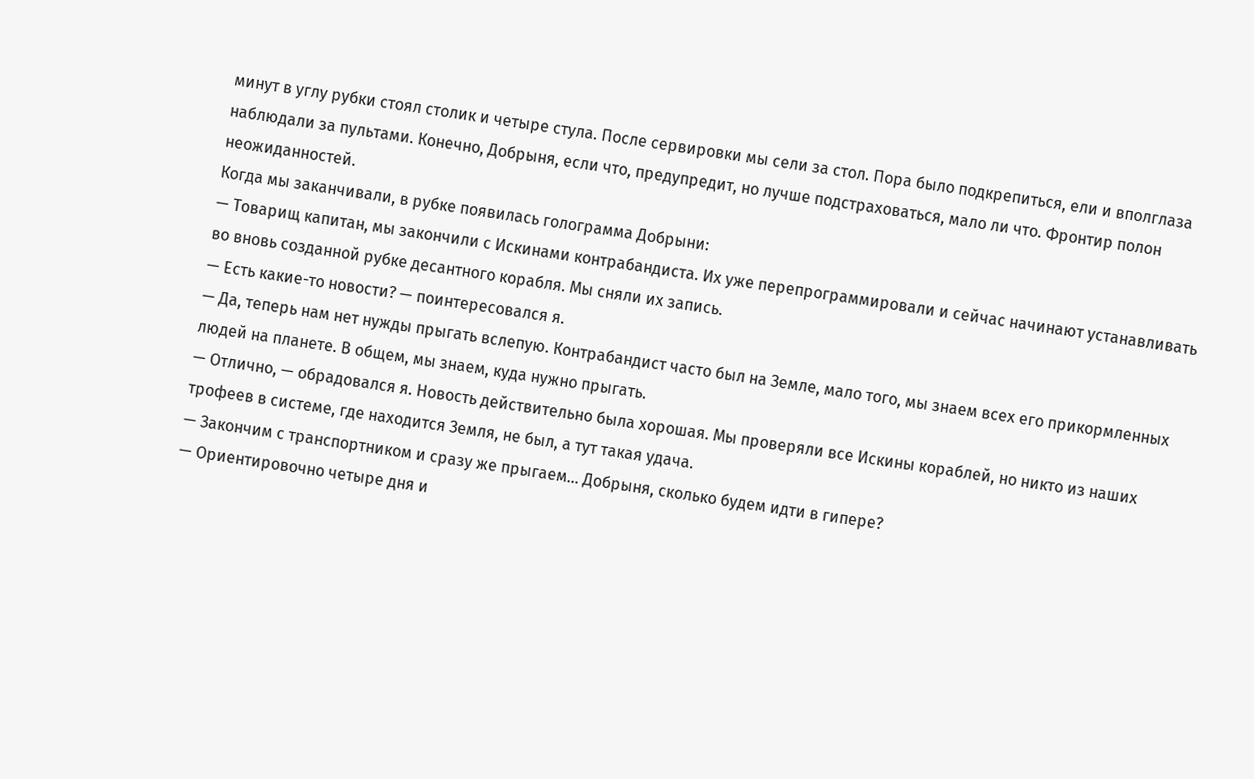минут в углу рубки стоял столик и четыре стула. После сервировки мы сели за стол. Пора было подкрепиться, ели и вполглаза наблюдали за пультами. Конечно, Добрыня, если что, предупредит, но лучше подстраховаться, мало ли что. Фронтир полон неожиданностей.
Когда мы заканчивали, в рубке появилась голограмма Добрыни:
— Товарищ капитан, мы закончили с Искинами контрабандиста. Их уже перепрограммировали и сейчас начинают устанавливать во вновь созданной рубке десантного корабля. Мы сняли их запись.
— Есть какие-то новости? — поинтересовался я.
— Да, теперь нам нет нужды прыгать вслепую. Контрабандист часто был на Земле, мало того, мы знаем всех его прикормленных людей на планете. В общем, мы знаем, куда нужно прыгать.
— Отлично, — обрадовался я. Новость действительно была хорошая. Мы проверяли все Искины кораблей, но никто из наших трофеев в системе, где находится Земля, не был, а тут такая удача.
— Закончим с транспортником и сразу же прыгаем… Добрыня, сколько будем идти в гипере?
— Ориентировочно четыре дня и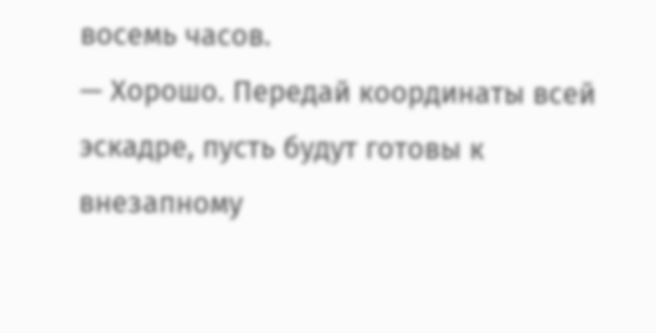восемь часов.
— Хорошо. Передай координаты всей эскадре, пусть будут готовы к внезапному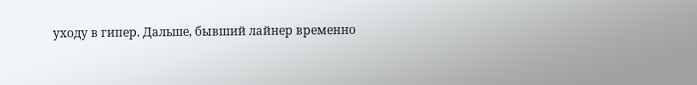уходу в гипер. Дальше, бывший лайнер временно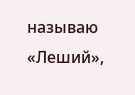называю «Леший»,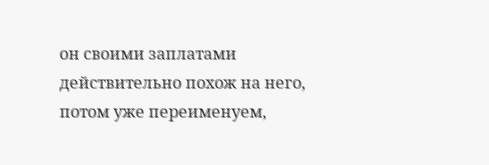он своими заплатами действительно похож на него, потом уже переименуем,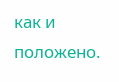как и положено.